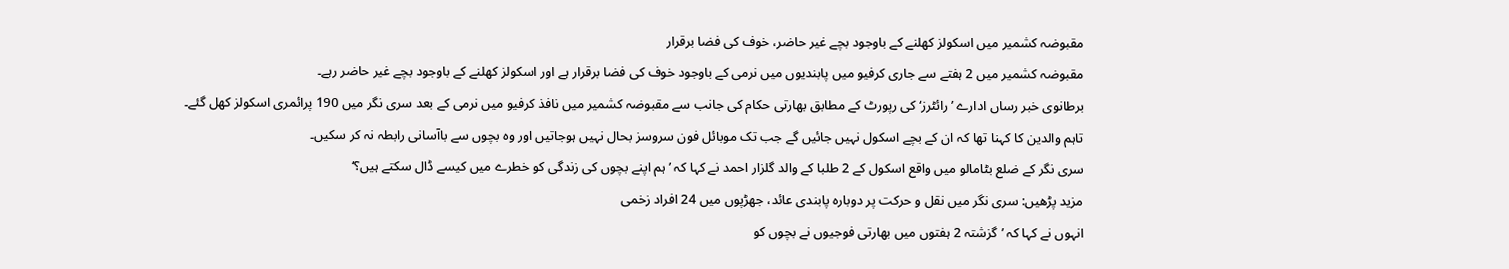مقبوضہ کشمیر میں اسکولز کھلنے کے باوجود بچے غیر حاضر، خوف کی فضا برقرار
مقبوضہ کشمیر میں 2 ہفتے سے جاری کرفیو میں پابندیوں میں نرمی کے باوجود خوف کی فضا برقرار ہے اور اسکولز کھلنے کے باوجود بچے غیر حاضر رہے۔
برطانوی خبر رساں ادارے ’رائٹرز‘ کی رپورٹ کے مطابق بھارتی حکام کی جانب سے مقبوضہ کشمیر میں نافذ کرفیو میں نرمی کے بعد سری نگر میں 190 پرائمری اسکولز کھل گئے۔
تاہم والدین کا کہنا تھا کہ ان کے بچے اسکول نہیں جائیں گے جب تک موبائل فون سروسز بحال نہیں ہوجاتیں اور وہ بچوں سے باآسانی رابطہ نہ کر سکیں۔
سری نگر کے ضلع بٹامالو میں واقع اسکول کے 2 طلبا کے والد گلزار احمد نے کہا کہ ’ہم اپنے بچوں کی زندگی کو خطرے میں کیسے ڈال سکتے ہیں؟‘
مزید پڑھیں: سری نگر میں نقل و حرکت پر دوبارہ پابندی عائد، جھڑپوں میں 24 افراد زخمی
انہوں نے کہا کہ ’گزشتہ 2 ہفتوں میں بھارتی فوجیوں نے بچوں کو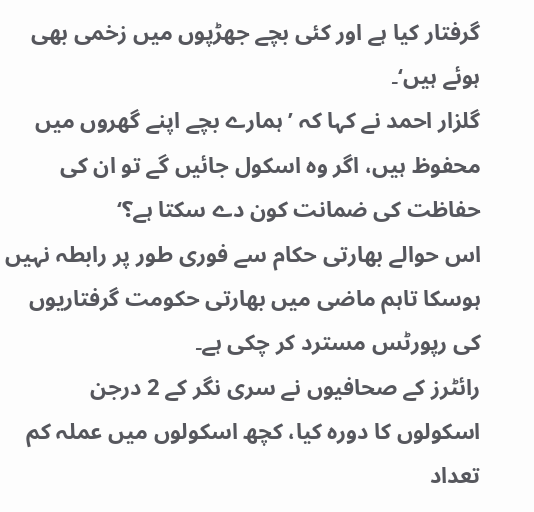گرفتار کیا ہے اور کئی بچے جھڑپوں میں زخمی بھی ہوئے ہیں‘۔
گلزار احمد نے کہا کہ ’ہمارے بچے اپنے گھروں میں محفوظ ہیں، اگر وہ اسکول جائیں گے تو ان کی حفاظت کی ضمانت کون دے سکتا ہے؟‘
اس حوالے بھارتی حکام سے فوری طور پر رابطہ نہیں ہوسکا تاہم ماضی میں بھارتی حکومت گرفتاریوں کی رپورٹس مسترد کر چکی ہے۔
رائٹرز کے صحافیوں نے سری نگر کے 2 درجن اسکولوں کا دورہ کیا، کچھ اسکولوں میں عملہ کم تعداد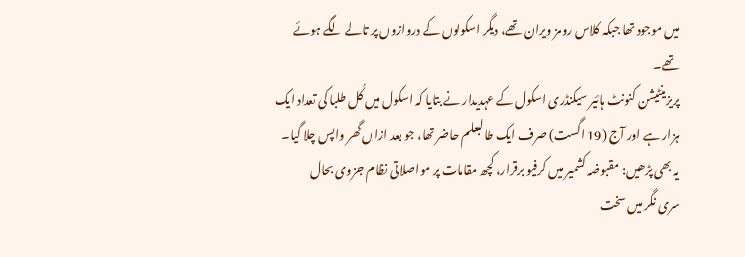میں موجود تھا جبکہ کلاس رومز ویران تھے، دیگر اسکولوں کے دروازوں پر تالے لگے ہوئے تھے۔
پریزینٹیشن کنونٹ ہائیر سیکنڈری اسکول کے عہدیدار نے بتایا کہ اسکول میں کُل طلبا کی تعداد ایک ہزار ہے اور آج (19 اگست) صرف ایک طالبعلم حاضر تھا، جو بعد ازاں گھر واپس چلا گیا۔
یہ بھی پڑھیں: مقبوضہ کشمیر میں کرفیو برقرار، کچھ مقامات پر مواصلاتی نظام جزوی بحال
سری نگر میں سخت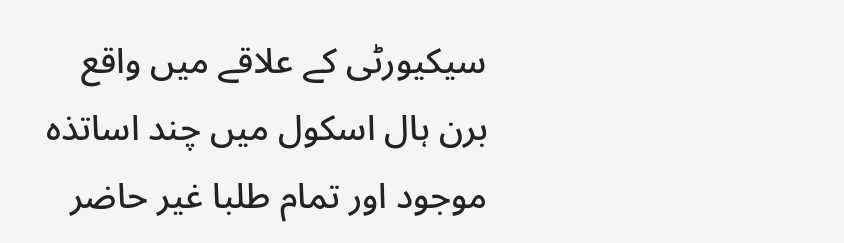سیکیورٹی کے علاقے میں واقع برن ہال اسکول میں چند اساتذہ موجود اور تمام طلبا غیر حاضر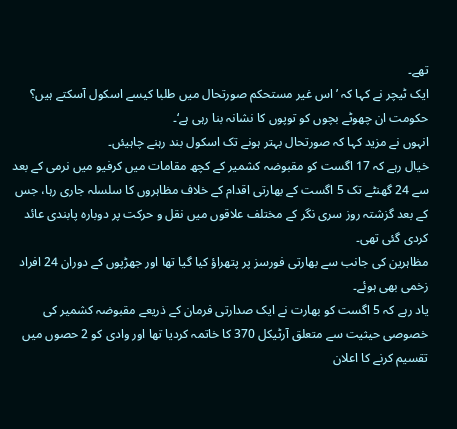تھے۔
ایک ٹیچر نے کہا کہ ’اس غیر مستحکم صورتحال میں طلبا کیسے اسکول آسکتے ہیں؟ حکومت ان چھوٹے بچوں کو توپوں کا نشانہ بنا رہی ہے‘۔
انہوں نے مزید کہا کہ صورتحال بہتر ہونے تک اسکول بند رہنے چاہیئں۔
خیال رہے کہ 17 اگست کو مقبوضہ کشمیر کے کچھ مقامات میں کرفیو میں نرمی کے بعد سے 24 گھنٹے تک 5 اگست کے بھارتی اقدام کے خلاف مظاہروں کا سلسلہ جاری رہا، جس کے بعد گزشتہ روز سری نگر کے مختلف علاقوں میں نقل و حرکت پر دوبارہ پابندی عائد کردی گئی تھی۔
مظاہرین کی جانب سے بھارتی فورسز پر پتھراؤ کیا گیا تھا اور جھڑپوں کے دوران 24 افراد زخمی بھی ہوئے۔
یاد رہے کہ 5 اگست کو بھارت نے ایک صدارتی فرمان کے ذریعے مقبوضہ کشمیر کی خصوصی حیثیت سے متعلق آرٹیکل 370 کا خاتمہ کردیا تھا اور وادی کو 2 حصوں میں تقسیم کرنے کا اعلان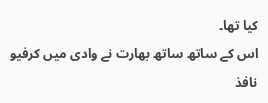کیا تھا۔
اس کے ساتھ ساتھ بھارت نے وادی میں کرفیو نافذ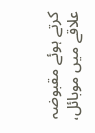کرتے ہوئے مقبوضہ علاقے میں موبائل،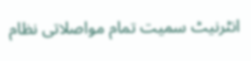انٹرنیٹ سمیت تمام مواصلاتی نظام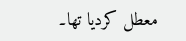معطل کردیا تھا۔